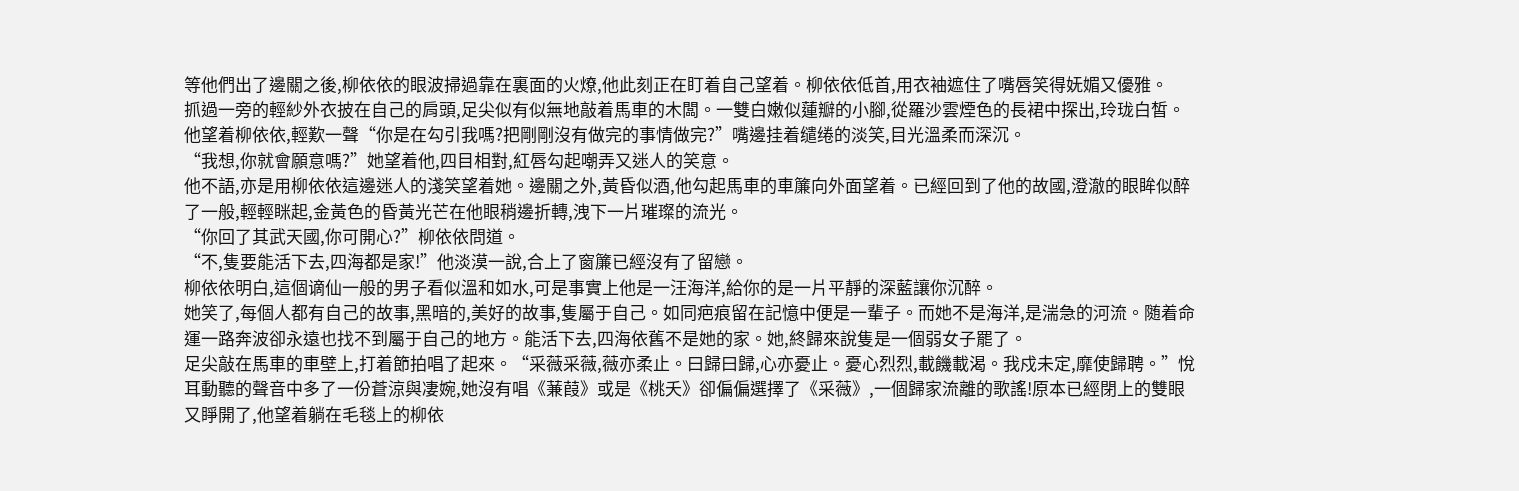等他們出了邊關之後,柳依依的眼波掃過靠在裏面的火燎,他此刻正在盯着自己望着。柳依依低首,用衣袖遮住了嘴唇笑得妩媚又優雅。
抓過一旁的輕紗外衣披在自己的肩頭,足尖似有似無地敲着馬車的木闆。一雙白嫩似蓮瓣的小腳,從羅沙雲煙色的長裙中探出,玲珑白皙。
他望着柳依依,輕歎一聲“你是在勾引我嗎?把剛剛沒有做完的事情做完?”嘴邊挂着缱绻的淡笑,目光溫柔而深沉。
“我想,你就會願意嗎?”她望着他,四目相對,紅唇勾起嘲弄又迷人的笑意。
他不語,亦是用柳依依這邊迷人的淺笑望着她。邊關之外,黃昏似酒,他勾起馬車的車簾向外面望着。已經回到了他的故國,澄澈的眼眸似醉了一般,輕輕眯起,金黃色的昏黃光芒在他眼稍邊折轉,洩下一片璀璨的流光。
“你回了其武天國,你可開心?”柳依依問道。
“不,隻要能活下去,四海都是家!”他淡漠一說,合上了窗簾已經沒有了留戀。
柳依依明白,這個谪仙一般的男子看似溫和如水,可是事實上他是一汪海洋,給你的是一片平靜的深藍讓你沉醉。
她笑了,每個人都有自己的故事,黑暗的,美好的故事,隻屬于自己。如同疤痕留在記憶中便是一輩子。而她不是海洋,是湍急的河流。随着命運一路奔波卻永遠也找不到屬于自己的地方。能活下去,四海依舊不是她的家。她,終歸來說隻是一個弱女子罷了。
足尖敲在馬車的車壁上,打着節拍唱了起來。“采薇采薇,薇亦柔止。曰歸曰歸,心亦憂止。憂心烈烈,載饑載渴。我戍未定,靡使歸聘。”悅耳動聽的聲音中多了一份蒼涼與凄婉,她沒有唱《蒹葭》或是《桃夭》卻偏偏選擇了《采薇》,一個歸家流離的歌謠!原本已經閉上的雙眼又睜開了,他望着躺在毛毯上的柳依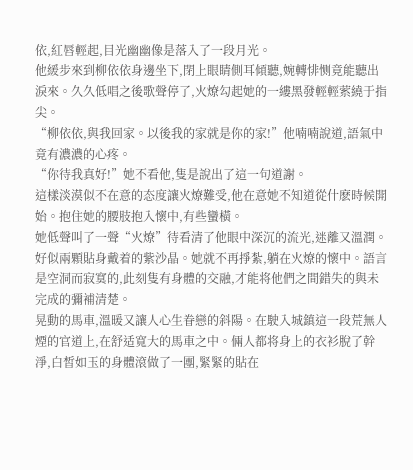依,紅唇輕起,目光幽幽像是落入了一段月光。
他緩步來到柳依依身邊坐下,閉上眼睛側耳傾聽,婉轉悱恻竟能聽出淚來。久久低唱之後歌聲停了,火燎勾起她的一縷黑發輕輕萦繞于指尖。
“柳依依,與我回家。以後我的家就是你的家!”他喃喃說道,語氣中竟有濃濃的心疼。
“你待我真好!”她不看他,隻是說出了這一句道謝。
這樣淡漠似不在意的态度讓火燎難受,他在意她不知道從什麽時候開始。抱住她的腰肢抱入懷中,有些蠻橫。
她低聲叫了一聲“火燎”待看清了他眼中深沉的流光,迷離又溫潤。好似兩顆貼身戴着的紫沙晶。她就不再掙紮,躺在火燎的懷中。語言是空洞而寂寞的,此刻隻有身體的交融,才能将他們之間錯失的與未完成的彌補清楚。
晃動的馬車,溫暖又讓人心生眷戀的斜陽。在駛入城鎮這一段荒無人煙的官道上,在舒适寬大的馬車之中。倆人都将身上的衣衫脫了幹淨,白皙如玉的身體滾做了一團,緊緊的貼在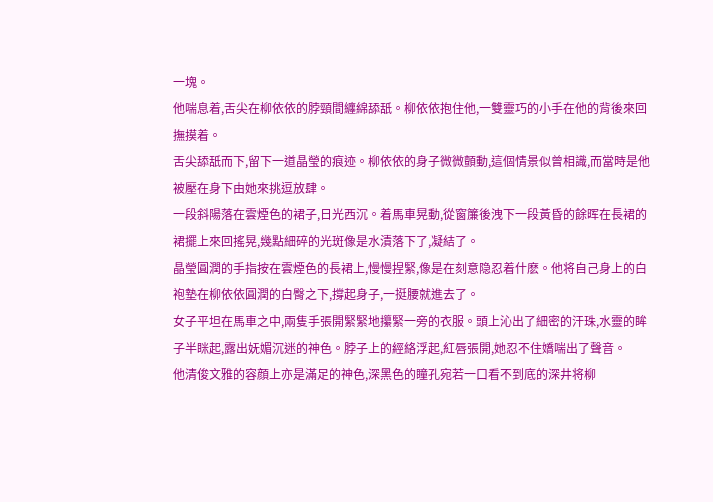一塊。
他喘息着,舌尖在柳依依的脖頸間纏綿舔舐。柳依依抱住他,一雙靈巧的小手在他的背後來回撫摸着。
舌尖舔舐而下,留下一道晶瑩的痕迹。柳依依的身子微微顫動,這個情景似曾相識,而當時是他被壓在身下由她來挑逗放肆。
一段斜陽落在雲煙色的裙子,日光西沉。着馬車晃動,從窗簾後洩下一段黃昏的餘晖在長裙的裙擺上來回搖晃,幾點細碎的光斑像是水漬落下了,凝結了。
晶瑩圓潤的手指按在雲煙色的長裙上,慢慢捏緊,像是在刻意隐忍着什麽。他将自己身上的白袍墊在柳依依圓潤的白臀之下,撐起身子,一挺腰就進去了。
女子平坦在馬車之中,兩隻手張開緊緊地攥緊一旁的衣服。頭上沁出了細密的汗珠,水靈的眸子半眯起,露出妩媚沉迷的神色。脖子上的經絡浮起,紅唇張開,她忍不住嬌喘出了聲音。
他清俊文雅的容顔上亦是滿足的神色,深黑色的瞳孔宛若一口看不到底的深井将柳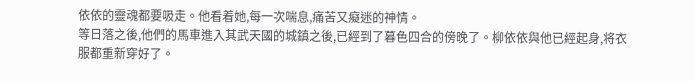依依的靈魂都要吸走。他看着她,每一次喘息,痛苦又癡迷的神情。
等日落之後,他們的馬車進入其武天國的城鎮之後,已經到了暮色四合的傍晚了。柳依依與他已經起身,将衣服都重新穿好了。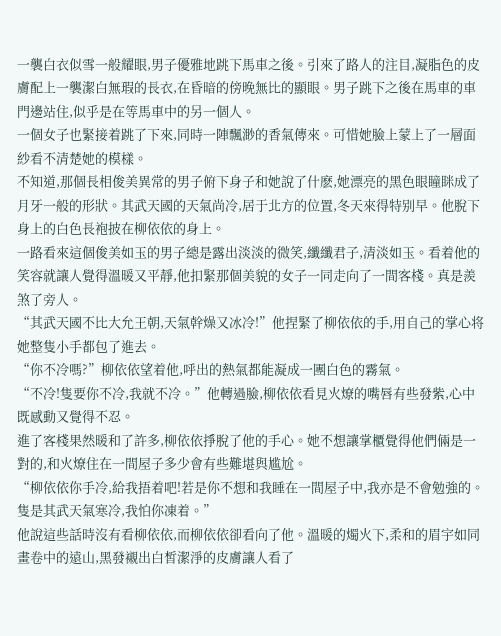一襲白衣似雪一般耀眼,男子優雅地跳下馬車之後。引來了路人的注目,凝脂色的皮膚配上一襲潔白無瑕的長衣,在昏暗的傍晚無比的顯眼。男子跳下之後在馬車的車門邊站住,似乎是在等馬車中的另一個人。
一個女子也緊接着跳了下來,同時一陣飄渺的香氣傳來。可惜她臉上蒙上了一層面紗看不清楚她的模樣。
不知道,那個長相俊美異常的男子俯下身子和她說了什麽,她漂亮的黑色眼瞳眯成了月牙一般的形狀。其武天國的天氣尚冷,居于北方的位置,冬天來得特别早。他脫下身上的白色長袍披在柳依依的身上。
一路看來這個俊美如玉的男子總是露出淡淡的微笑,纖纖君子,清淡如玉。看着他的笑容就讓人覺得溫暖又平靜,他扣緊那個美貌的女子一同走向了一間客棧。真是羨煞了旁人。
“其武天國不比大允王朝,天氣幹燥又冰冷!”他捏緊了柳依依的手,用自己的掌心将她整隻小手都包了進去。
“你不冷嗎?”柳依依望着他,呼出的熱氣都能凝成一團白色的霧氣。
“不冷!隻要你不冷,我就不冷。”他轉過臉,柳依依看見火燎的嘴唇有些發紫,心中既感動又覺得不忍。
進了客棧果然暖和了許多,柳依依掙脫了他的手心。她不想讓掌櫃覺得他們倆是一對的,和火燎住在一間屋子多少會有些難堪與尴尬。
“柳依依你手冷,給我捂着吧!若是你不想和我睡在一間屋子中,我亦是不會勉強的。隻是其武天氣寒冷,我怕你凍着。”
他說這些話時沒有看柳依依,而柳依依卻看向了他。溫暖的燭火下,柔和的眉宇如同畫卷中的遠山,黑發襯出白皙潔淨的皮膚讓人看了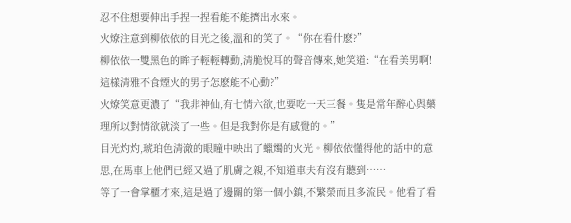忍不住想要伸出手捏一捏看能不能擠出水來。
火燎注意到柳依依的目光之後,溫和的笑了。“你在看什麽?”
柳依依一雙黑色的眸子輕輕轉動,清脆悅耳的聲音傳來,她笑道:“在看美男啊!這樣清雅不食煙火的男子怎麽能不心動?”
火燎笑意更濃了“我非神仙,有七情六欲,也要吃一天三餐。隻是常年醉心與藥理所以對情欲就淡了一些。但是我對你是有感覺的。”
目光灼灼,琥珀色清澈的眼瞳中映出了蠟燭的火光。柳依依懂得他的話中的意思,在馬車上他們已經又過了肌膚之親,不知道車夫有沒有聽到……
等了一會掌櫃才來,這是過了邊關的第一個小鎮,不繁榮而且多流民。他看了看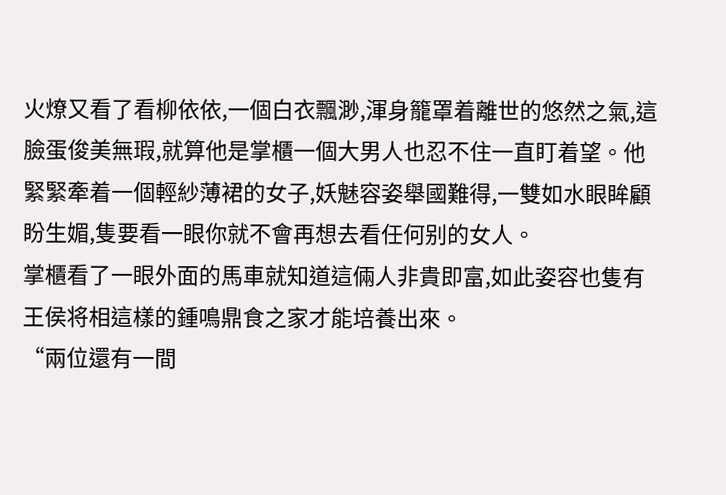火燎又看了看柳依依,一個白衣飄渺,渾身籠罩着離世的悠然之氣,這臉蛋俊美無瑕,就算他是掌櫃一個大男人也忍不住一直盯着望。他緊緊牽着一個輕紗薄裙的女子,妖魅容姿舉國難得,一雙如水眼眸顧盼生媚,隻要看一眼你就不會再想去看任何别的女人。
掌櫃看了一眼外面的馬車就知道這倆人非貴即富,如此姿容也隻有王侯将相這樣的鍾鳴鼎食之家才能培養出來。
“兩位還有一間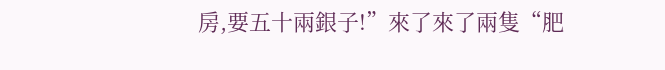房,要五十兩銀子!”來了來了兩隻“肥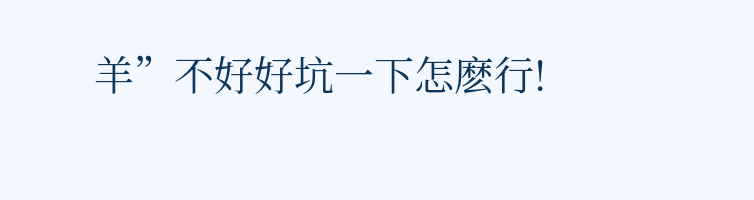羊”不好好坑一下怎麽行!